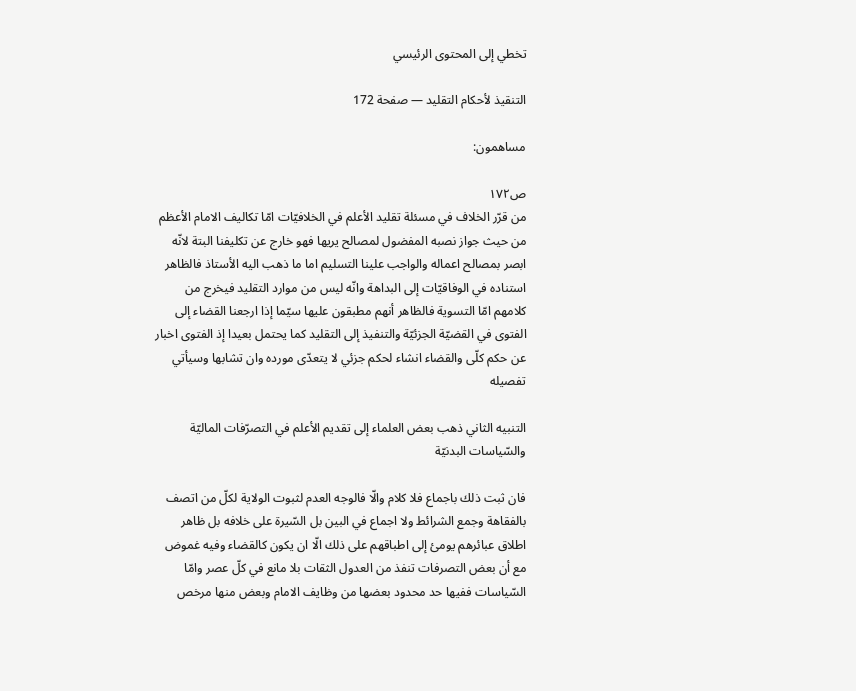تخطي إلى المحتوى الرئيسي

التنقيذ لأحكام التقليد — صفحة 172

مساهمون:

ص١٧٢
من قرّر الخلاف في مسئلة تقليد الأعلم في الخلافيّات امّا تكاليف الامام الأعظم من حيث جواز نصبه المفضول لمصالح يريها فهو خارج عن تكليفنا البتة لانّه ابصر بمصالح اعماله والواجب علينا التسليم اما ما ذهب اليه الأستاذ فالظاهر استناده في الوفاقيّات إلى البداهة وانّه ليس من موارد التقليد فيخرج من كلامهم امّا التسوية فالظاهر أنهم مطبقون عليها سيّما إذا ارجعنا القضاء إلى الفتوى في القضيّة الجزئيّة والتنفيذ إلى التقليد كما يحتمل بعيدا إذ الفتوى اخبار عن حكم كلّى والقضاء انشاء لحكم جزئي لا يتعدّى مورده وان تشابها وسيأتي تفصيله

التنبيه الثاني ذهب بعض العلماء إلى تقديم الأعلم في التصرّفات الماليّة والسّياسات البدنيّة

فان ثبت ذلك باجماع فلا كلام والّا فالوجه العدم لثبوت الولاية لكلّ من اتصف بالفقاهة وجمع الشرائط ولا اجماع في البين بل السّيرة على خلافه بل ظاهر اطلاق عبائرهم يومئ إلى اطباقهم على ذلك الّا ان يكون كالقضاء وفيه غموض مع أن بعض التصرفات تنفذ من العدول الثقات بلا مانع في كلّ عصر وامّا السّياسات ففيها حد محدود بعضها من وظايف الامام وبعض منها مرخص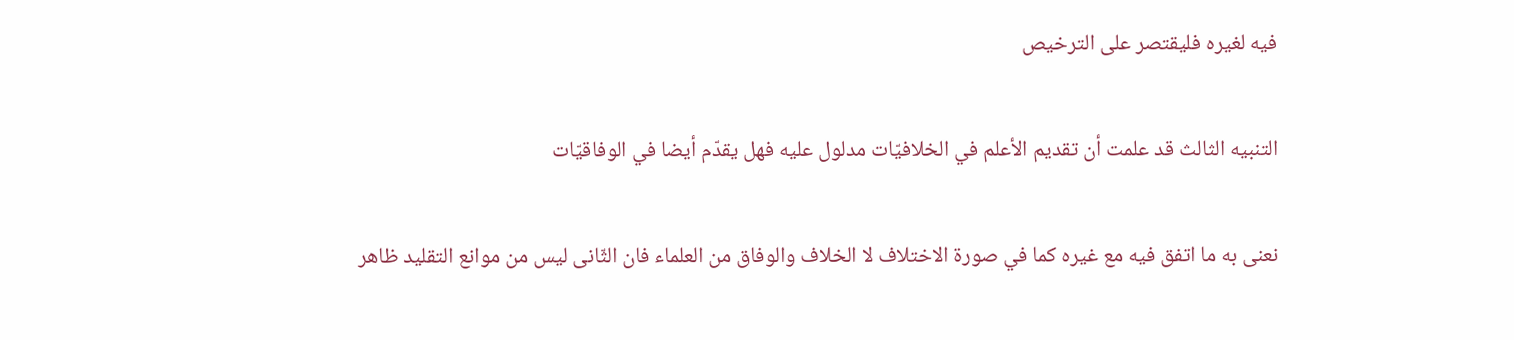فيه لغيره فليقتصر على الترخيص

التنبيه الثالث قد علمت أن تقديم الأعلم في الخلافيّات مدلول عليه فهل يقدّم أيضا في الوفاقيّات

نعنى به ما اتفق فيه مع غيره كما في صورة الاختلاف لا الخلاف والوفاق من العلماء فان الثّانى ليس من موانع التقليد ظاهر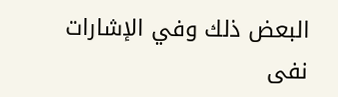البعض ذلك وفي الإشارات نفى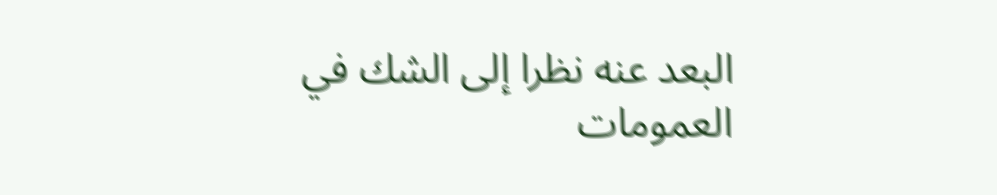البعد عنه نظرا إلى الشك في العمومات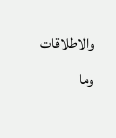والاطلاقات وما